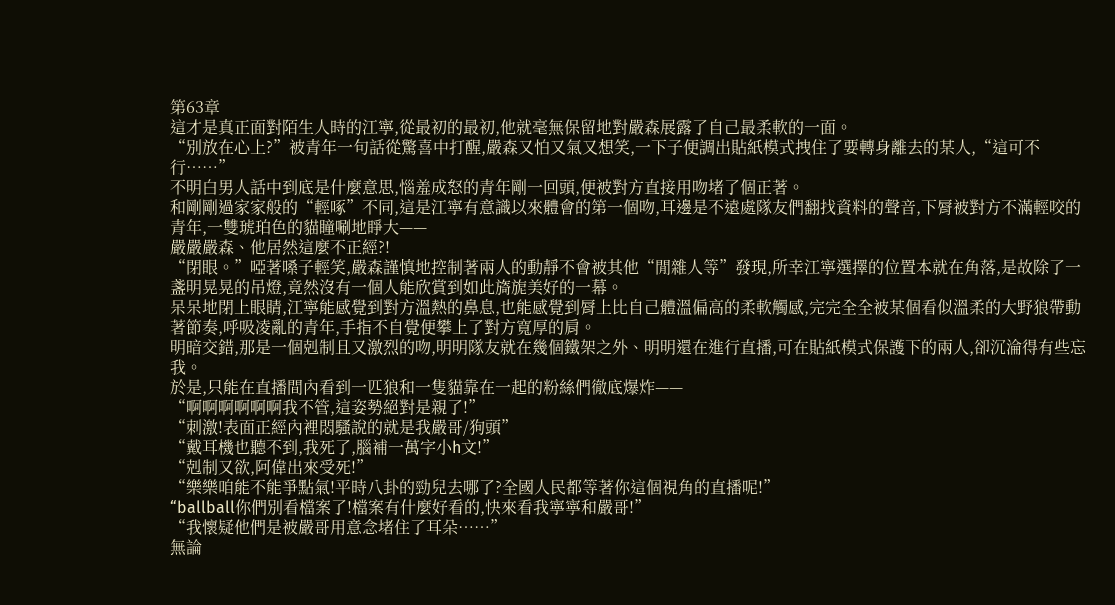第63章
這才是真正面對陌生人時的江寧,從最初的最初,他就毫無保留地對嚴森展露了自己最柔軟的一面。
“別放在心上?”被青年一句話從驚喜中打醒,嚴森又怕又氣又想笑,一下子便調出貼紙模式拽住了要轉身離去的某人,“這可不行……”
不明白男人話中到底是什麼意思,惱羞成怒的青年剛一回頭,便被對方直接用吻堵了個正著。
和剛剛過家家般的“輕啄”不同,這是江寧有意識以來體會的第一個吻,耳邊是不遠處隊友們翻找資料的聲音,下脣被對方不滿輕咬的青年,一雙琥珀色的貓瞳唰地睜大——
嚴嚴嚴森、他居然這麼不正經?!
“閉眼。”啞著嗓子輕笑,嚴森謹慎地控制著兩人的動靜不會被其他“閒雜人等”發現,所幸江寧選擇的位置本就在角落,是故除了一盞明晃晃的吊燈,竟然沒有一個人能欣賞到如此旖旎美好的一幕。
呆呆地閉上眼睛,江寧能感覺到對方溫熱的鼻息,也能感覺到脣上比自己體溫偏高的柔軟觸感,完完全全被某個看似溫柔的大野狼帶動著節奏,呼吸凌亂的青年,手指不自覺便攀上了對方寬厚的肩。
明暗交錯,那是一個剋制且又激烈的吻,明明隊友就在幾個鐵架之外、明明還在進行直播,可在貼紙模式保護下的兩人,卻沉淪得有些忘我。
於是,只能在直播間內看到一匹狼和一隻貓靠在一起的粉絲們徹底爆炸——
“啊啊啊啊啊啊我不管,這姿勢絕對是親了!”
“刺激!表面正經內裡悶騷說的就是我嚴哥/狗頭”
“戴耳機也聽不到,我死了,腦補一萬字小h文!”
“剋制又欲,阿偉出來受死!”
“樂樂咱能不能爭點氣!平時八卦的勁兒去哪了?全國人民都等著你這個視角的直播呢!”
“ballball你們別看檔案了!檔案有什麼好看的,快來看我寧寧和嚴哥!”
“我懷疑他們是被嚴哥用意念堵住了耳朵……”
無論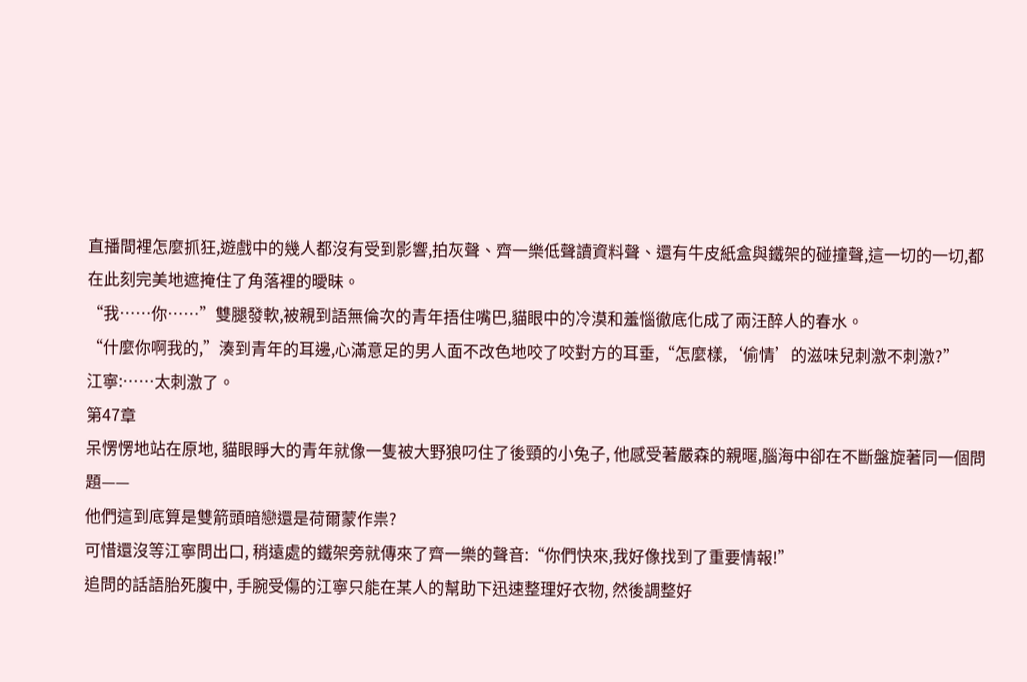直播間裡怎麼抓狂,遊戲中的幾人都沒有受到影響,拍灰聲、齊一樂低聲讀資料聲、還有牛皮紙盒與鐵架的碰撞聲,這一切的一切,都在此刻完美地遮掩住了角落裡的曖昧。
“我……你……”雙腿發軟,被親到語無倫次的青年捂住嘴巴,貓眼中的冷漠和羞惱徹底化成了兩汪醉人的春水。
“什麼你啊我的,”湊到青年的耳邊,心滿意足的男人面不改色地咬了咬對方的耳垂,“怎麼樣,‘偷情’的滋味兒刺激不刺激?”
江寧:……太刺激了。
第47章
呆愣愣地站在原地, 貓眼睜大的青年就像一隻被大野狼叼住了後頸的小兔子, 他感受著嚴森的親暱,腦海中卻在不斷盤旋著同一個問題——
他們這到底算是雙箭頭暗戀還是荷爾蒙作祟?
可惜還沒等江寧問出口, 稍遠處的鐵架旁就傳來了齊一樂的聲音:“你們快來,我好像找到了重要情報!”
追問的話語胎死腹中, 手腕受傷的江寧只能在某人的幫助下迅速整理好衣物, 然後調整好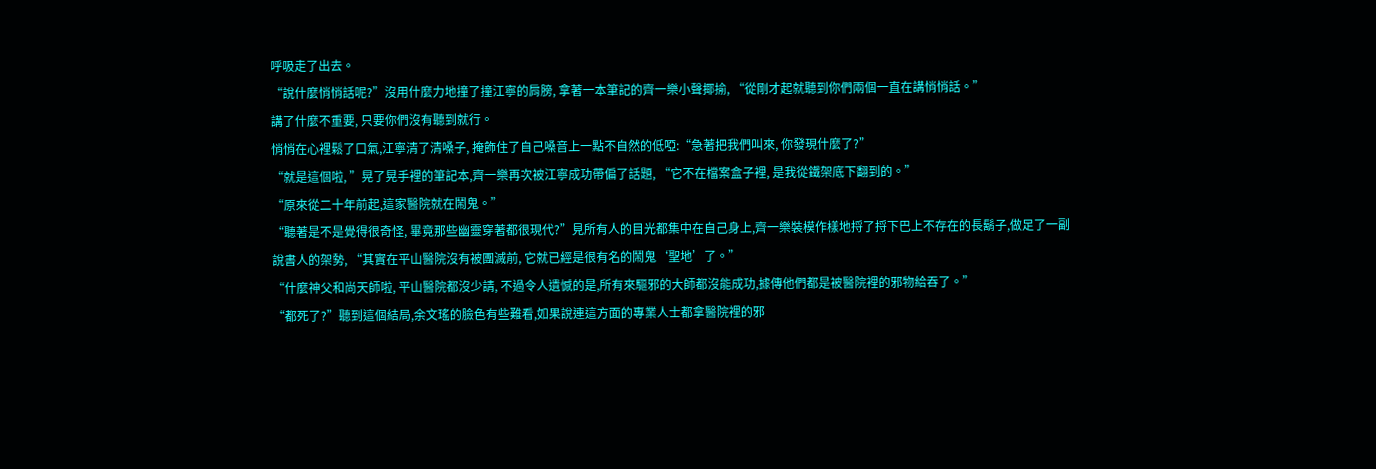呼吸走了出去。
“說什麼悄悄話呢?”沒用什麼力地撞了撞江寧的肩膀, 拿著一本筆記的齊一樂小聲揶揄, “從剛才起就聽到你們兩個一直在講悄悄話。”
講了什麼不重要, 只要你們沒有聽到就行。
悄悄在心裡鬆了口氣,江寧清了清嗓子, 掩飾住了自己嗓音上一點不自然的低啞:“急著把我們叫來, 你發現什麼了?”
“就是這個啦, ”晃了晃手裡的筆記本,齊一樂再次被江寧成功帶偏了話題, “它不在檔案盒子裡, 是我從鐵架底下翻到的。”
“原來從二十年前起,這家醫院就在鬧鬼。”
“聽著是不是覺得很奇怪, 畢竟那些幽靈穿著都很現代?”見所有人的目光都集中在自己身上,齊一樂裝模作樣地捋了捋下巴上不存在的長鬍子,做足了一副說書人的架勢, “其實在平山醫院沒有被團滅前, 它就已經是很有名的鬧鬼‘聖地’了。”
“什麼神父和尚天師啦, 平山醫院都沒少請, 不過令人遺憾的是,所有來驅邪的大師都沒能成功,據傳他們都是被醫院裡的邪物給吞了。”
“都死了?”聽到這個結局,余文瑤的臉色有些難看,如果說連這方面的專業人士都拿醫院裡的邪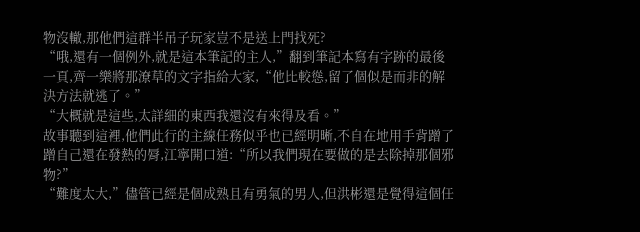物沒轍,那他們這群半吊子玩家豈不是送上門找死?
“哦,還有一個例外,就是這本筆記的主人,”翻到筆記本寫有字跡的最後一頁,齊一樂將那潦草的文字指給大家,“他比較慫,留了個似是而非的解決方法就逃了。”
“大概就是這些,太詳細的東西我還沒有來得及看。”
故事聽到這裡,他們此行的主線任務似乎也已經明晰,不自在地用手背蹭了蹭自己還在發熱的脣,江寧開口道:“所以我們現在要做的是去除掉那個邪物?”
“難度太大,”儘管已經是個成熟且有勇氣的男人,但洪彬還是覺得這個任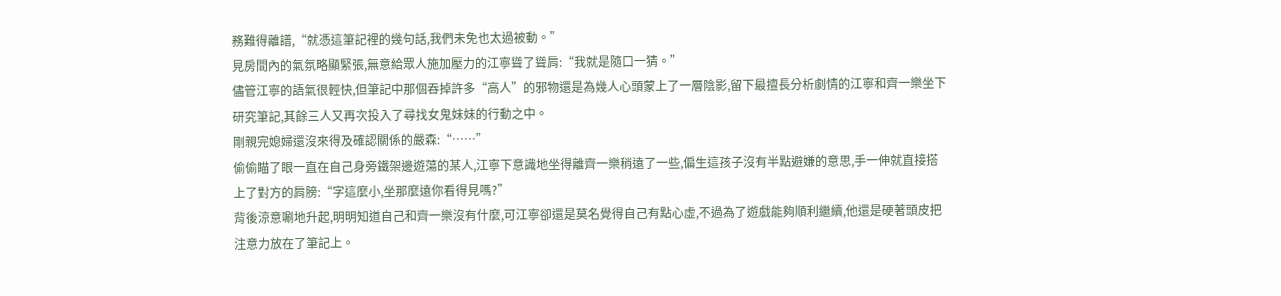務難得離譜,“就憑這筆記裡的幾句話,我們未免也太過被動。”
見房間內的氣氛略顯緊張,無意給眾人施加壓力的江寧聳了聳肩:“我就是隨口一猜。”
儘管江寧的語氣很輕快,但筆記中那個吞掉許多“高人”的邪物還是為幾人心頭蒙上了一層陰影,留下最擅長分析劇情的江寧和齊一樂坐下研究筆記,其餘三人又再次投入了尋找女鬼妹妹的行動之中。
剛親完媳婦還沒來得及確認關係的嚴森:“……”
偷偷瞄了眼一直在自己身旁鐵架邊遊蕩的某人,江寧下意識地坐得離齊一樂稍遠了一些,偏生這孩子沒有半點避嫌的意思,手一伸就直接搭上了對方的肩膀:“字這麼小,坐那麼遠你看得見嗎?”
背後涼意唰地升起,明明知道自己和齊一樂沒有什麼,可江寧卻還是莫名覺得自己有點心虛,不過為了遊戲能夠順利繼續,他還是硬著頭皮把注意力放在了筆記上。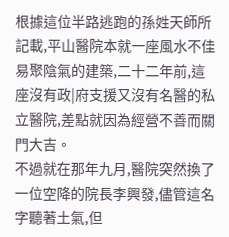根據這位半路逃跑的孫姓天師所記載,平山醫院本就一座風水不佳易聚陰氣的建築,二十二年前,這座沒有政|府支援又沒有名醫的私立醫院,差點就因為經營不善而關門大吉。
不過就在那年九月,醫院突然換了一位空降的院長李興發,儘管這名字聽著土氣,但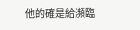他的確是給瀕臨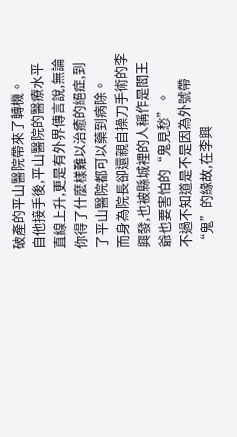破產的平山醫院帶來了轉機。
自他接手後,平山醫院的醫療水平直線上升,更是有外界傳言說,無論你得了什麼樣難以治癒的絕症,到了平山醫院都可以藥到病除。
而身為院長卻還親自操刀手術的李興發,也被縣城裡的人稱作是閻王爺也要害怕的“鬼見愁”。
不過不知道是不是因為外號帶“鬼”的緣故,在李興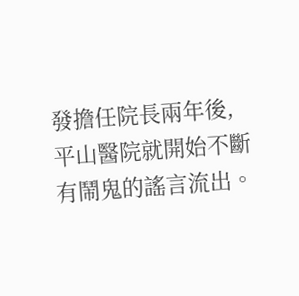發擔任院長兩年後,平山醫院就開始不斷有鬧鬼的謠言流出。